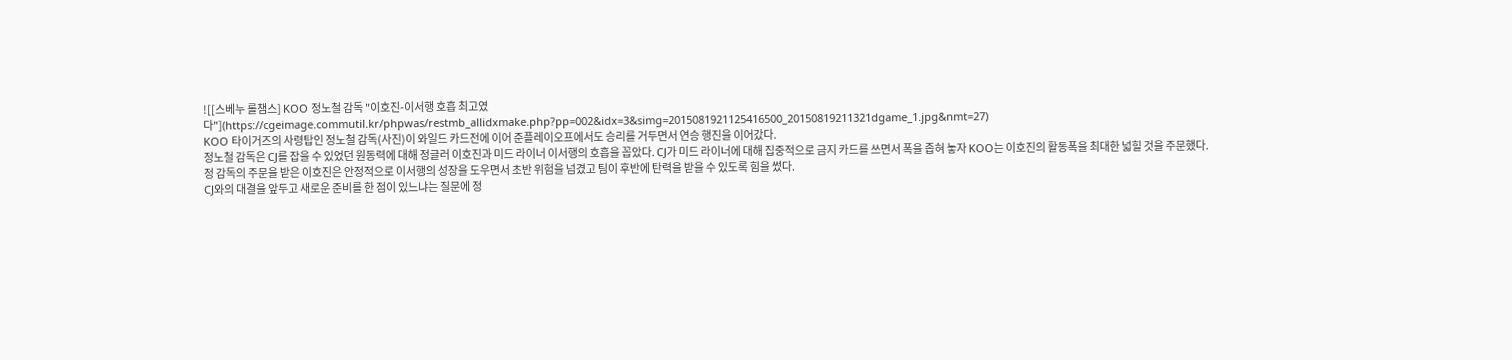![[스베누 롤챔스] KOO 정노철 감독 "이호진-이서행 호흡 최고였다"](https://cgeimage.commutil.kr/phpwas/restmb_allidxmake.php?pp=002&idx=3&simg=2015081921125416500_20150819211321dgame_1.jpg&nmt=27)
KOO 타이거즈의 사령탑인 정노철 감독(사진)이 와일드 카드전에 이어 준플레이오프에서도 승리를 거두면서 연승 행진을 이어갔다.
정노철 감독은 CJ를 잡을 수 있었던 원동력에 대해 정글러 이호진과 미드 라이너 이서행의 호흡을 꼽았다. CJ가 미드 라이너에 대해 집중적으로 금지 카드를 쓰면서 폭을 좁혀 놓자 KOO는 이호진의 활동폭을 최대한 넓힐 것을 주문했다. 정 감독의 주문을 받은 이호진은 안정적으로 이서행의 성장을 도우면서 초반 위험을 넘겼고 팀이 후반에 탄력을 받을 수 있도록 힘을 썼다.
CJ와의 대결을 앞두고 새로운 준비를 한 점이 있느냐는 질문에 정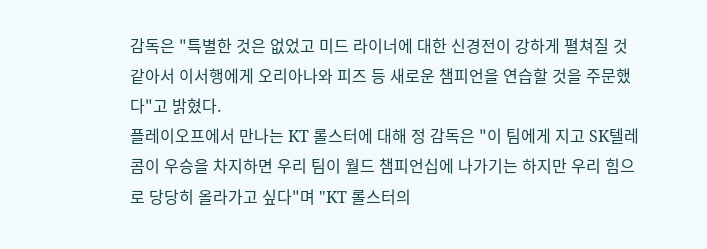감독은 "특별한 것은 없었고 미드 라이너에 대한 신경전이 강하게 펼쳐질 것 같아서 이서행에게 오리아나와 피즈 등 새로운 챔피언을 연습할 것을 주문했다"고 밝혔다.
플레이오프에서 만나는 KT 롤스터에 대해 정 감독은 "이 팀에게 지고 SK텔레콤이 우승을 차지하면 우리 팀이 월드 챔피언십에 나가기는 하지만 우리 힘으로 당당히 올라가고 싶다"며 "KT 롤스터의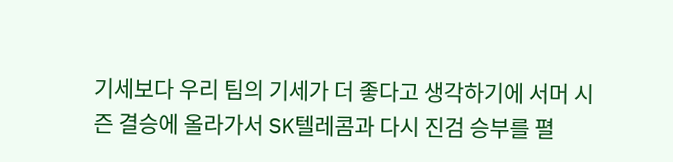기세보다 우리 팀의 기세가 더 좋다고 생각하기에 서머 시즌 결승에 올라가서 SK텔레콤과 다시 진검 승부를 펼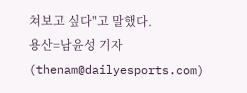쳐보고 싶다"고 말했다.
용산=남윤성 기자 (thenam@dailyesports.com)